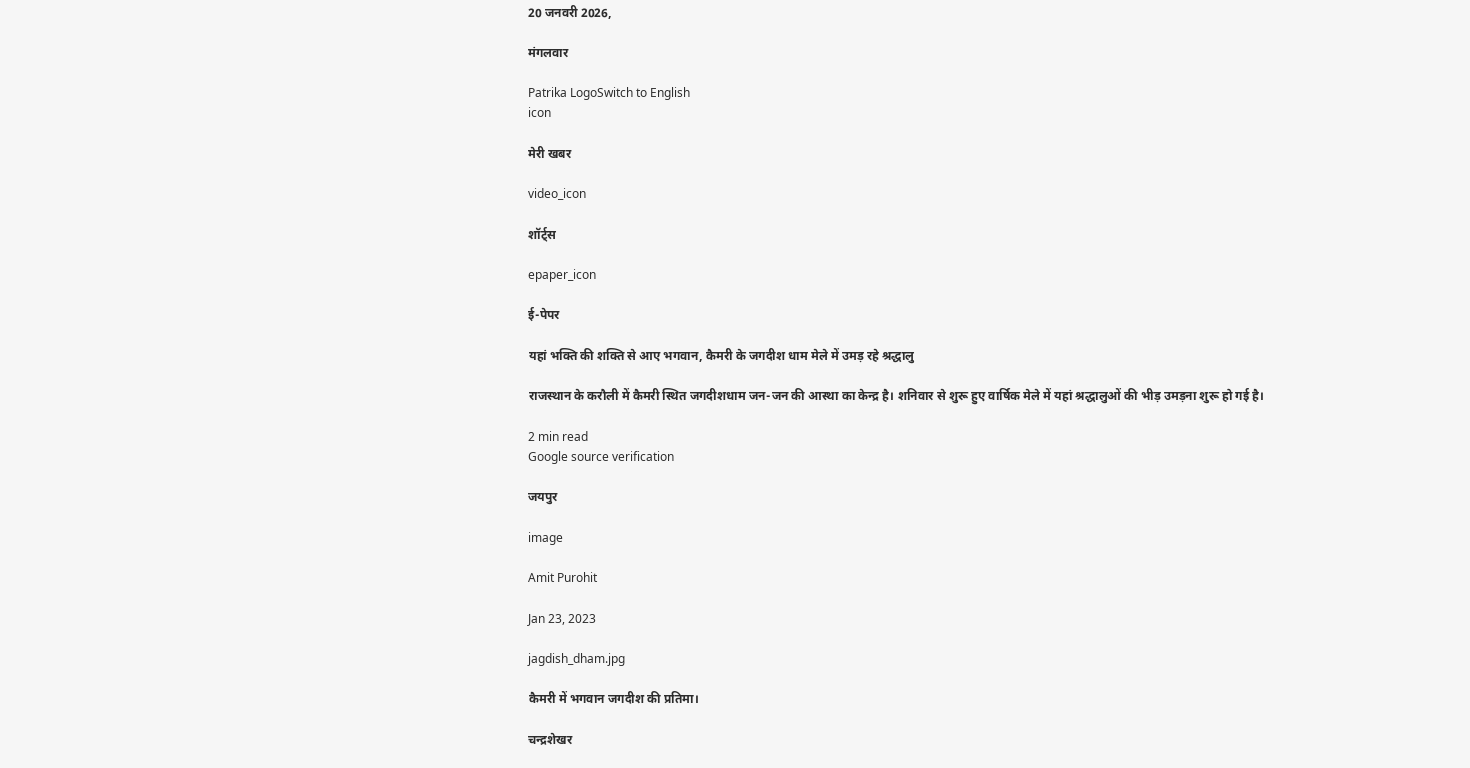20 जनवरी 2026,

मंगलवार

Patrika LogoSwitch to English
icon

मेरी खबर

video_icon

शॉर्ट्स

epaper_icon

ई-पेपर

यहां भक्ति की शक्ति से आए भगवान, कैमरी के जगदीश धाम मेले में उमड़ रहे श्रद्धालु

राजस्थान के करौली में कैमरी स्थित जगदीशधाम जन-जन की आस्था का केन्द्र है। शनिवार से शुरू हुए वार्षिक मेले में यहां श्रद्धालुओं की भीड़ उमड़ना शुरू हो गई है।

2 min read
Google source verification

जयपुर

image

Amit Purohit

Jan 23, 2023

jagdish_dham.jpg

कैमरी में भगवान जगदीश की प्रतिमा।

चन्द्रशेखर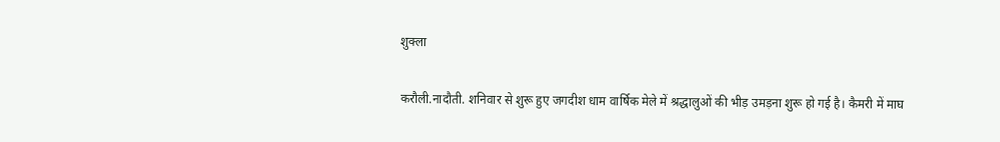शुक्ला

करौली.नादौती. शनिवार से शुरू हुए जगदीश धाम वार्षिक मेले में श्रद्धालुओं की भीड़ उमड़ना शुरू हो गई है। कैमरी में माघ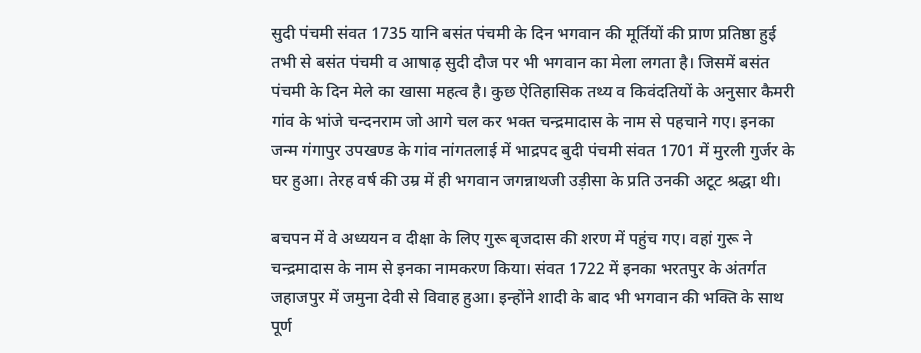सुदी पंचमी संवत 1735 यानि बसंत पंचमी के दिन भगवान की मूर्तियों की प्राण प्रतिष्ठा हुई तभी से बसंत पंचमी व आषाढ़ सुदी दौज पर भी भगवान का मेला लगता है। जिसमें बसंत पंचमी के दिन मेले का खासा महत्व है। कुछ ऐतिहासिक तथ्य व किवंदतियों के अनुसार कैमरी गांव के भांजे चन्दनराम जो आगे चल कर भक्त चन्द्रमादास के नाम से पहचाने गए। इनका जन्म गंगापुर उपखण्ड के गांव नांगतलाई में भाद्रपद बुदी पंचमी संवत 1701 में मुरली गुर्जर के घर हुआ। तेरह वर्ष की उम्र में ही भगवान जगन्नाथजी उड़ीसा के प्रति उनकी अटूट श्रद्धा थी।

बचपन में वे अध्ययन व दीक्षा के लिए गुरू बृजदास की शरण में पहुंच गए। वहां गुरू ने चन्द्रमादास के नाम से इनका नामकरण किया। संवत 1722 में इनका भरतपुर के अंतर्गत जहाजपुर में जमुना देवी से विवाह हुआ। इन्होंने शादी के बाद भी भगवान की भक्ति के साथ पूर्ण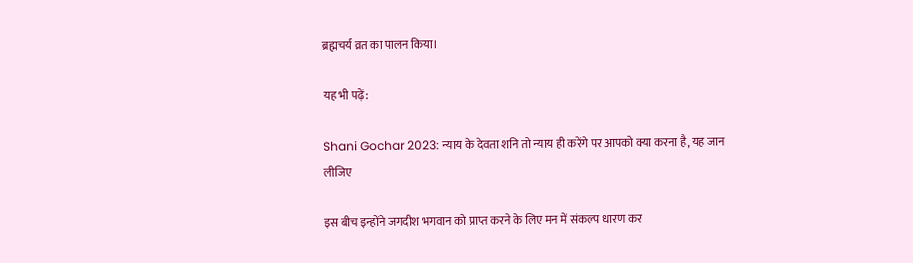ब्रह्मचर्य व्रत का पालन किया।

यह भी पढ़ें:

Shani Gochar 2023: न्याय के देवता शनि तो न्याय ही करेंगे पर आपको क्या करना है, यह जान लीजिए

इस बीच इन्होंने जगदीश भगवान को प्राप्त करने के लिए मन में संकल्प धारण कर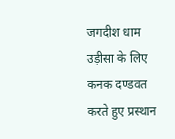जगदीश धाम उड़ीसा के लिए कनक दण्डवत करते हुए प्रस्थान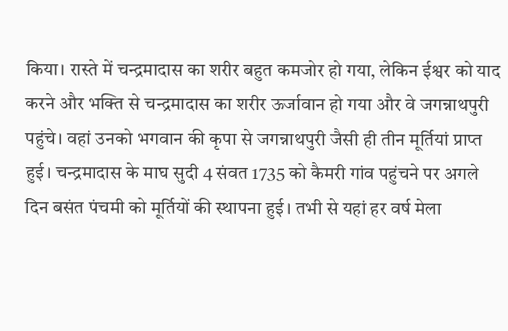किया। रास्ते में चन्द्रमादास का शरीर बहुत कमजोर हो गया, लेकिन ईश्वर को याद करने और भक्ति से चन्द्रमादास का शरीर ऊर्जावान हो गया और वे जगन्नाथपुरी पहुंचे। वहां उनको भगवान की कृपा से जगन्नाथपुरी जैसी ही तीन मूर्तियां प्राप्त हुई। चन्द्रमादास के माघ सुदी 4 संवत 1735 को कैमरी गांव पहुंचने पर अगले दिन बसंत पंचमी को मूर्तियों की स्थापना हुई। तभी से यहां हर वर्ष मेला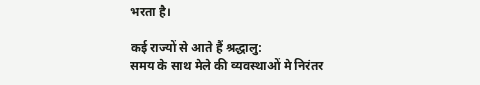भरता है।

कई राज्यों से आते हैं श्रद्धालु:
समय के साथ मेले की व्यवस्थाओं मे निरंतर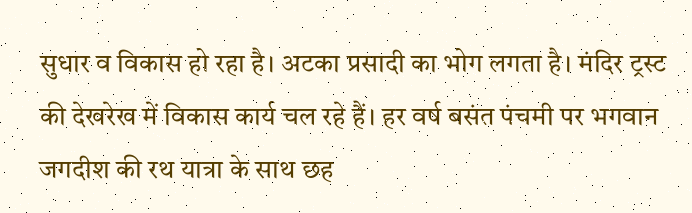सुधार व विकास हो रहा है। अटका प्रसादी का भोग लगता है। मंदिर ट्रस्ट की देखरेख में विकास कार्य चल रहे हैं। हर वर्ष बसंत पंचमी पर भगवान जगदीश की रथ यात्रा के साथ छह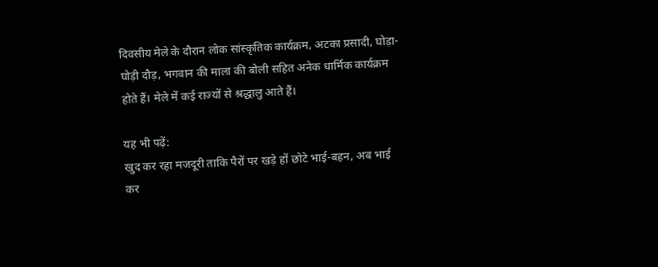दिवसीय मेले के दौरान लोक सांस्कृतिक कार्यक्रम, अटका प्रसादी, घोड़ा-घोड़ी दौड़, भगवान की माला की बोली सहित अनेक धार्मिक कार्यक्रम होते हैं। मेले में कई राज्यों से श्रद्धालु आते हैं।

यह भी पढ़ें:
खुद कर रहा मजदूरी ताकि पैरों पर खड़े हों छोटे भाई-बहन, अब भाई कर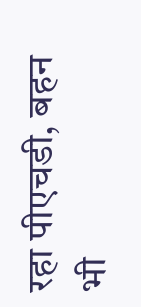रहा पीएचडी, बहन भी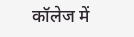कॉलेज में